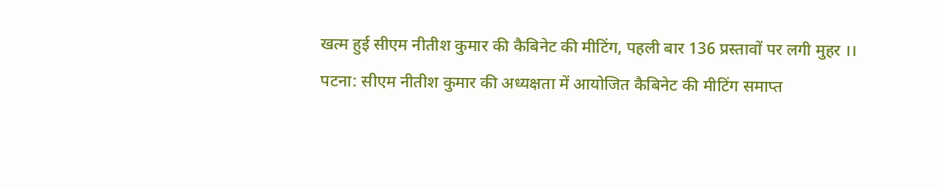खत्म हुई सीएम नीतीश कुमार की कैबिनेट की मीटिंग, पहली बार 136 प्रस्तावों पर लगी मुहर ।।
पटना: सीएम नीतीश कुमार की अध्यक्षता में आयोजित कैबिनेट की मीटिंग समाप्त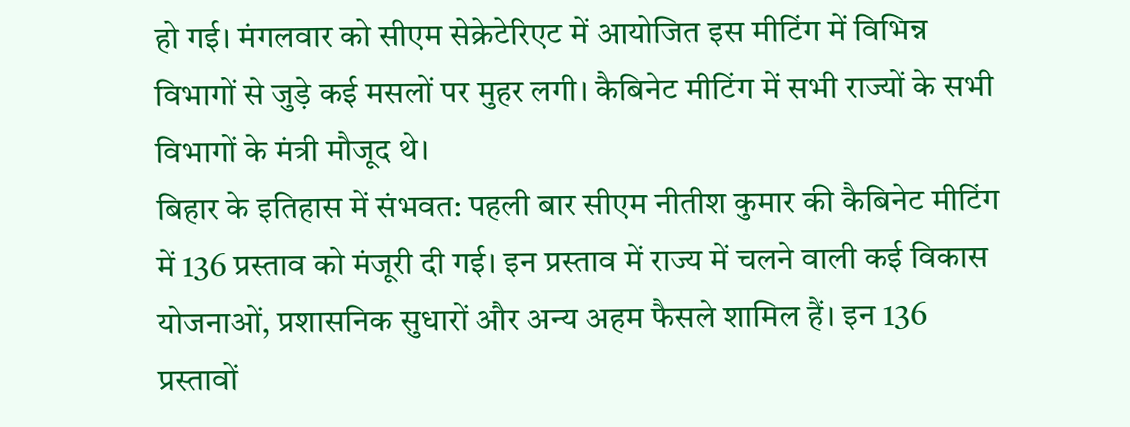हो गई। मंगलवार को सीएम सेक्रेटेरिएट में आयोजित इस मीटिंग में विभिन्न विभागों से जुड़े कई मसलों पर मुहर लगी। कैबिनेट मीटिंग में सभी राज्यों के सभी विभागों के मंत्री मौजूद थे।
बिहार के इतिहास में संभवत: पहली बार सीएम नीतीश कुमार की कैबिनेट मीटिंग में 136 प्रस्ताव को मंजूरी दी गई। इन प्रस्ताव में राज्य में चलने वाली कई विकास योजनाओं, प्रशासनिक सुधारों और अन्य अहम फैसले शामिल हैं। इन 136 प्रस्तावों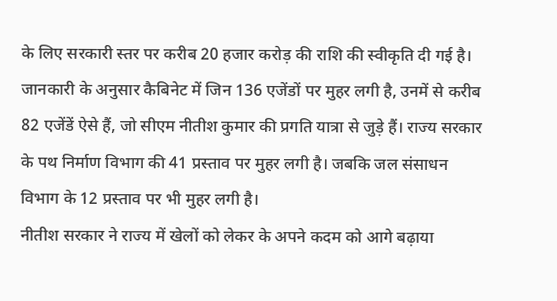के लिए सरकारी स्तर पर करीब 20 हजार करोड़ की राशि की स्वीकृति दी गई है। जानकारी के अनुसार कैबिनेट में जिन 136 एजेंडों पर मुहर लगी है, उनमें से करीब 82 एजेंडें ऐसे हैं, जो सीएम नीतीश कुमार की प्रगति यात्रा से जुड़े हैं। राज्य सरकार के पथ निर्माण विभाग की 41 प्रस्ताव पर मुहर लगी है। जबकि जल संसाधन विभाग के 12 प्रस्ताव पर भी मुहर लगी है।
नीतीश सरकार ने राज्य में खेलों को लेकर के अपने कदम को आगे बढ़ाया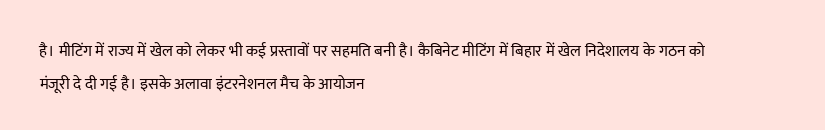है। मीटिंग में राज्य में खेल को लेकर भी कई प्रस्तावों पर सहमति बनी है। कैबिनेट मीटिंग में बिहार में खेल निदेशालय के गठन को मंजूरी दे दी गई है। इसके अलावा इंटरनेशनल मैच के आयोजन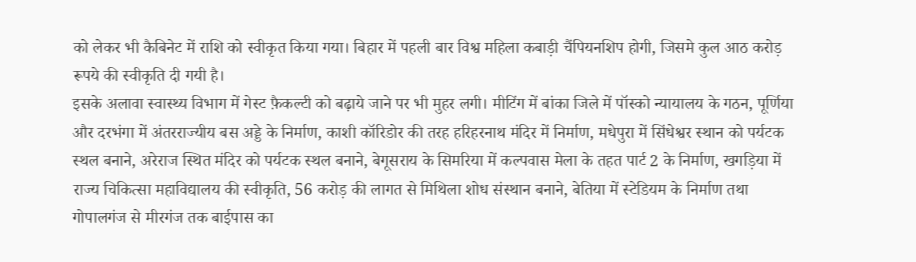को लेकर भी कैबिनेट में राशि को स्वीकृत किया गया। बिहार में पहली बार विश्व महिला कबाड़ी चैंपियनशिप होगी, जिसमे कुल आठ करोड़ रूपये की स्वीकृति दी गयी है।
इसके अलावा स्वास्थ्य विभाग में गेस्ट फ़ैकल्टी को बढ़ाये जाने पर भी मुहर लगी। मीटिंग में बांका जिले में पॉस्को न्यायालय के गठन, पूर्णिया और दरभंगा में अंतरराज्यीय बस अड्डे के निर्माण, काशी कॉरिडोर की तरह हरिहरनाथ मंदिर में निर्माण, मधेपुरा में सिंधेश्वर स्थान को पर्यटक स्थल बनाने, अरेराज स्थित मंदिर को पर्यटक स्थल बनाने, बेगूसराय के सिमरिया में कल्पवास मेला के तहत पार्ट 2 के निर्माण, खगड़िया में राज्य चिकित्सा महाविद्यालय की स्वीकृति, 56 करोड़ की लागत से मिथिला शोध संस्थान बनाने, बेतिया में स्टेडियम के निर्माण तथा गोपालगंज से मीरगंज तक बाईपास का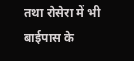तथा रोसेरा में भी बाईपास के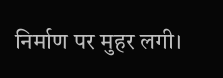निर्माण पर मुहर लगी।